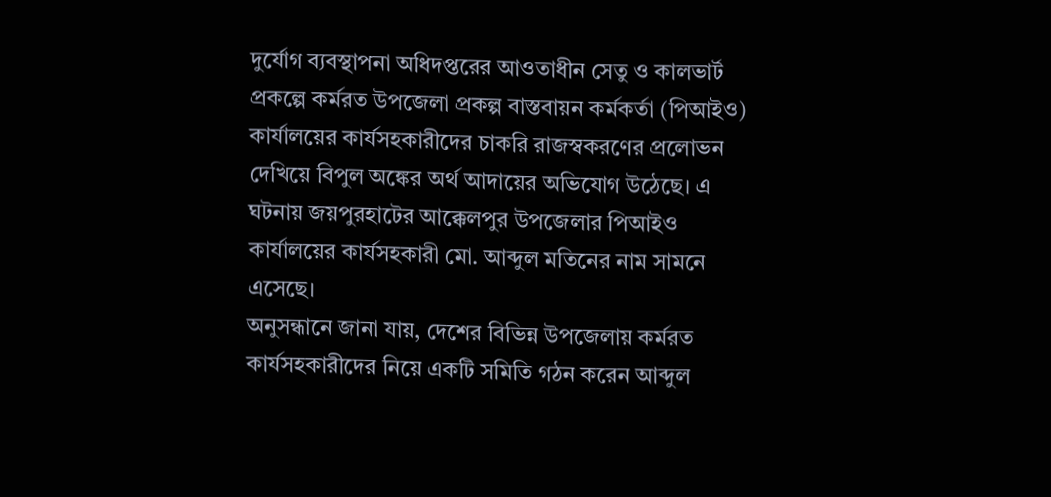দুর্যোগ ব্যবস্থাপনা অধিদপ্তরের আওতাধীন সেতু ও কালভার্ট প্রকল্পে কর্মরত উপজেলা প্রকল্প বাস্তবায়ন কর্মকর্তা (পিআইও) কার্যালয়ের কার্যসহকারীদের চাকরি রাজস্বকরণের প্রলোভন দেখিয়ে বিপুল অঙ্কের অর্থ আদায়ের অভিযোগ উঠেছে। এ ঘটনায় জয়পুরহাটের আক্কেলপুর উপজেলার পিআইও কার্যালয়ের কার্যসহকারী মো. আব্দুল মতিনের নাম সামনে এসেছে।
অনুসন্ধানে জানা যায়, দেশের বিভিন্ন উপজেলায় কর্মরত কার্যসহকারীদের নিয়ে একটি সমিতি গঠন করেন আব্দুল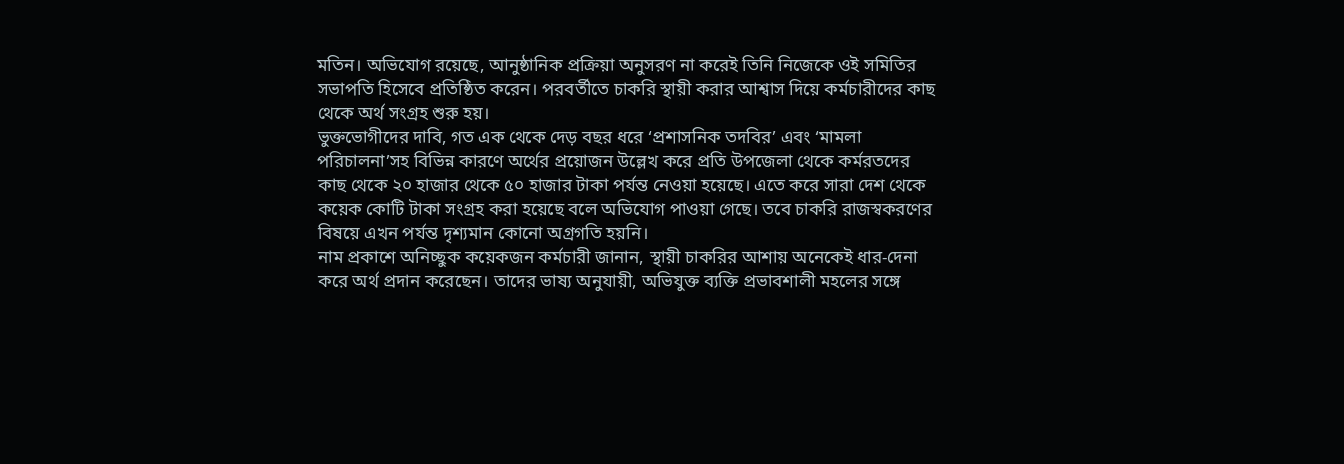মতিন। অভিযোগ রয়েছে, আনুষ্ঠানিক প্রক্রিয়া অনুসরণ না করেই তিনি নিজেকে ওই সমিতির সভাপতি হিসেবে প্রতিষ্ঠিত করেন। পরবর্তীতে চাকরি স্থায়ী করার আশ্বাস দিয়ে কর্মচারীদের কাছ থেকে অর্থ সংগ্রহ শুরু হয়।
ভুক্তভোগীদের দাবি, গত এক থেকে দেড় বছর ধরে ‘প্রশাসনিক তদবির’ এবং ‘মামলা পরিচালনা’সহ বিভিন্ন কারণে অর্থের প্রয়োজন উল্লেখ করে প্রতি উপজেলা থেকে কর্মরতদের কাছ থেকে ২০ হাজার থেকে ৫০ হাজার টাকা পর্যন্ত নেওয়া হয়েছে। এতে করে সারা দেশ থেকে কয়েক কোটি টাকা সংগ্রহ করা হয়েছে বলে অভিযোগ পাওয়া গেছে। তবে চাকরি রাজস্বকরণের বিষয়ে এখন পর্যন্ত দৃশ্যমান কোনো অগ্রগতি হয়নি।
নাম প্রকাশে অনিচ্ছুক কয়েকজন কর্মচারী জানান, স্থায়ী চাকরির আশায় অনেকেই ধার-দেনা করে অর্থ প্রদান করেছেন। তাদের ভাষ্য অনুযায়ী, অভিযুক্ত ব্যক্তি প্রভাবশালী মহলের সঙ্গে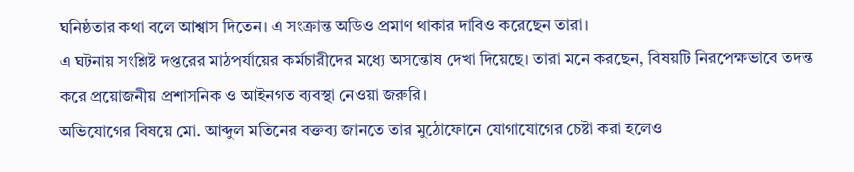ঘনিষ্ঠতার কথা বলে আশ্বাস দিতেন। এ সংক্রান্ত অডিও প্রমাণ থাকার দাবিও করেছেন তারা।
এ ঘটনায় সংশ্লিষ্ট দপ্তরের মাঠপর্যায়ের কর্মচারীদের মধ্যে অসন্তোষ দেখা দিয়েছে। তারা মনে করছেন, বিষয়টি নিরপেক্ষভাবে তদন্ত করে প্রয়োজনীয় প্রশাসনিক ও আইনগত ব্যবস্থা নেওয়া জরুরি।
অভিযোগের বিষয়ে মো. আব্দুল মতিনের বক্তব্য জানতে তার মুঠোফোনে যোগাযোগের চেষ্টা করা হলেও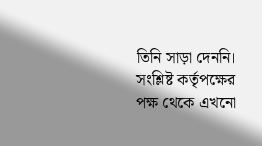তিনি সাড়া দেননি। সংশ্লিষ্ট কর্তৃপক্ষের পক্ষ থেকে এখনো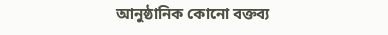আনুষ্ঠানিক কোনো বক্তব্য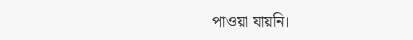পাওয়া যায়নি।